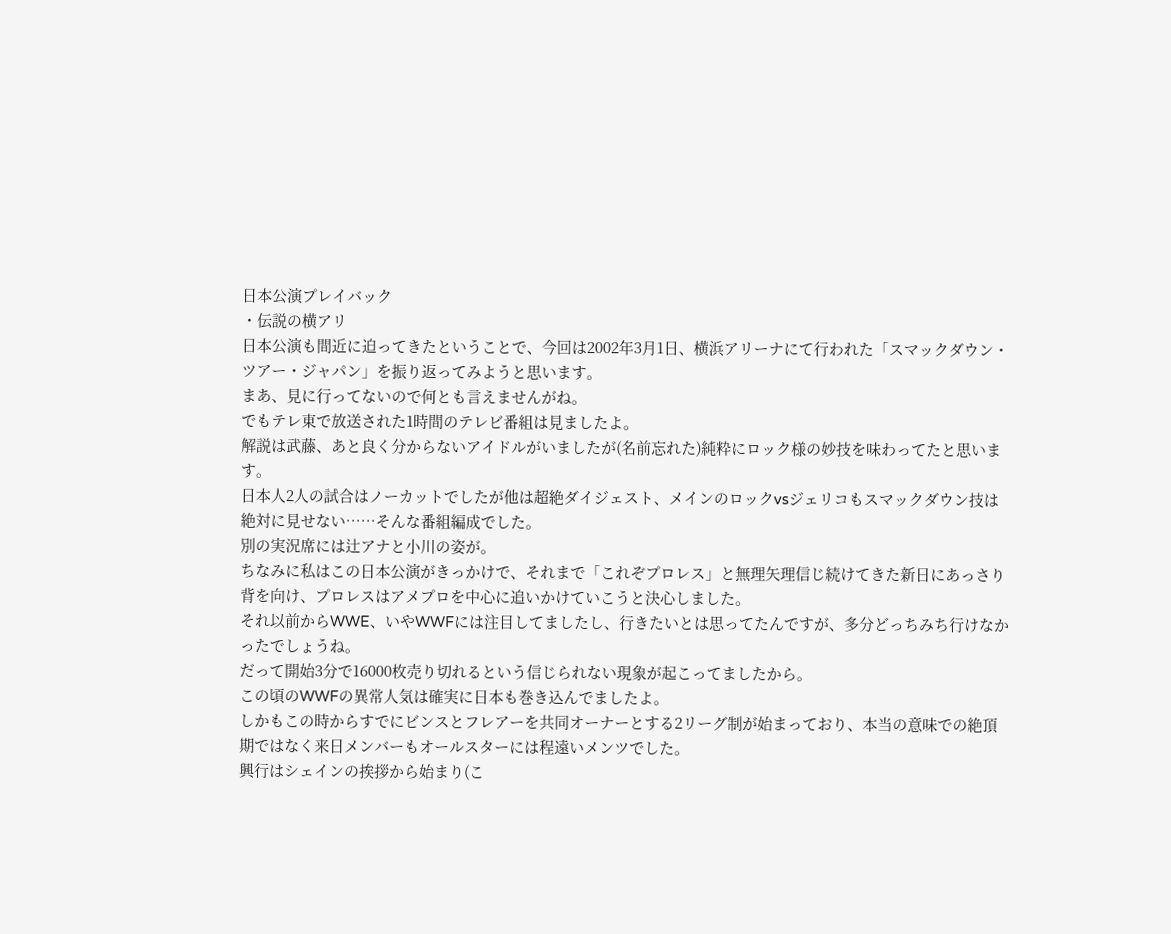日本公演プレイバック
・伝説の横アリ
日本公演も間近に迫ってきたということで、今回は2002年3月1日、横浜アリーナにて行われた「スマックダウン・ツアー・ジャパン」を振り返ってみようと思います。
まあ、見に行ってないので何とも言えませんがね。
でもテレ東で放送された1時間のテレビ番組は見ましたよ。
解説は武藤、あと良く分からないアイドルがいましたが(名前忘れた)純粋にロック様の妙技を味わってたと思います。
日本人2人の試合はノーカットでしたが他は超絶ダイジェスト、メインのロックvsジェリコもスマックダウン技は絶対に見せない……そんな番組編成でした。
別の実況席には辻アナと小川の姿が。
ちなみに私はこの日本公演がきっかけで、それまで「これぞプロレス」と無理矢理信じ続けてきた新日にあっさり背を向け、プロレスはアメプロを中心に追いかけていこうと決心しました。
それ以前からWWE、いやWWFには注目してましたし、行きたいとは思ってたんですが、多分どっちみち行けなかったでしょうね。
だって開始3分で16000枚売り切れるという信じられない現象が起こってましたから。
この頃のWWFの異常人気は確実に日本も巻き込んでましたよ。
しかもこの時からすでにビンスとフレアーを共同オーナーとする2リーグ制が始まっており、本当の意味での絶頂期ではなく来日メンバーもオールスターには程遠いメンツでした。
興行はシェインの挨拶から始まり(こ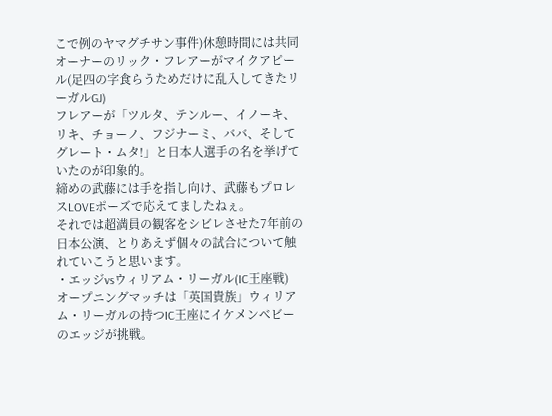こで例のヤマグチサン事件)休憩時間には共同オーナーのリック・フレアーがマイクアピール(足四の字食らうためだけに乱入してきたリーガルGJ)
フレアーが「ツルタ、テンルー、イノーキ、リキ、チョーノ、フジナーミ、ババ、そしてグレート・ムタ!」と日本人選手の名を挙げていたのが印象的。
締めの武藤には手を指し向け、武藤もプロレスLOVEポーズで応えてましたねぇ。
それでは超満員の観客をシビレさせた7年前の日本公演、とりあえず個々の試合について触れていこうと思います。
・エッジvsウィリアム・リーガル(IC王座戦)
オープニングマッチは「英国貴族」ウィリアム・リーガルの持つIC王座にイケメンベビーのエッジが挑戦。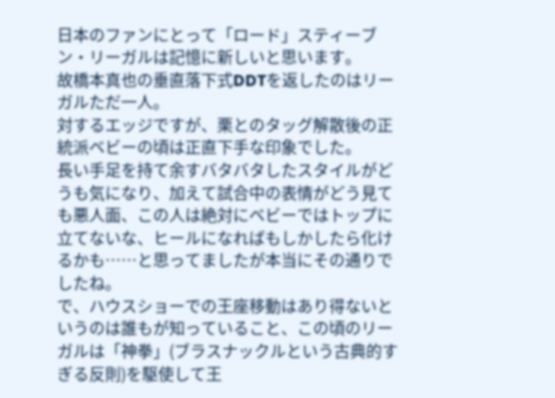日本のファンにとって「ロード」スティーブン・リーガルは記憶に新しいと思います。
故橋本真也の垂直落下式DDTを返したのはリーガルただ一人。
対するエッジですが、栗とのタッグ解散後の正統派ベビーの頃は正直下手な印象でした。
長い手足を持て余すバタバタしたスタイルがどうも気になり、加えて試合中の表情がどう見ても悪人面、この人は絶対にベビーではトップに立てないな、ヒールになればもしかしたら化けるかも……と思ってましたが本当にその通りでしたね。
で、ハウスショーでの王座移動はあり得ないというのは誰もが知っていること、この頃のリーガルは「神拳」(ブラスナックルという古典的すぎる反則)を駆使して王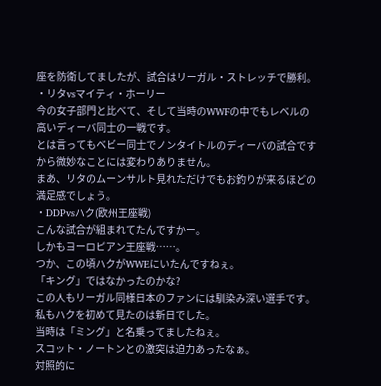座を防衛してましたが、試合はリーガル・ストレッチで勝利。
・リタvsマイティ・ホーリー
今の女子部門と比べて、そして当時のWWFの中でもレベルの高いディーバ同士の一戦です。
とは言ってもベビー同士でノンタイトルのディーバの試合ですから微妙なことには変わりありません。
まあ、リタのムーンサルト見れただけでもお釣りが来るほどの満足感でしょう。
・DDPvsハク(欧州王座戦)
こんな試合が組まれてたんですかー。
しかもヨーロピアン王座戦……。
つか、この頃ハクがWWEにいたんですねぇ。
「キング」ではなかったのかな?
この人もリーガル同様日本のファンには馴染み深い選手です。
私もハクを初めて見たのは新日でした。
当時は「ミング」と名乗ってましたねぇ。
スコット・ノートンとの激突は迫力あったなぁ。
対照的に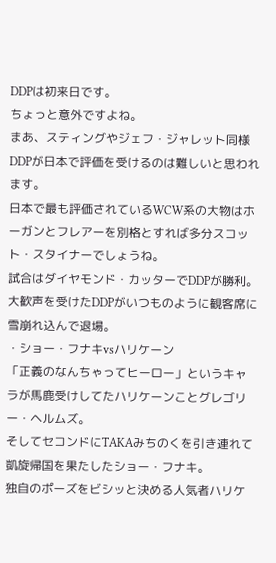DDPは初来日です。
ちょっと意外ですよね。
まあ、スティングやジェフ・ジャレット同様DDPが日本で評価を受けるのは難しいと思われます。
日本で最も評価されているWCW系の大物はホーガンとフレアーを別格とすれば多分スコット・スタイナーでしょうね。
試合はダイヤモンド・カッターでDDPが勝利。
大歓声を受けたDDPがいつものように観客席に雪崩れ込んで退場。
・ショー・フナキvsハリケーン
「正義のなんちゃってヒーロー」というキャラが馬鹿受けしてたハリケーンことグレゴリー・ヘルムズ。
そしてセコンドにTAKAみちのくを引き連れて凱旋帰国を果たしたショー・フナキ。
独自のポーズをビシッと決める人気者ハリケ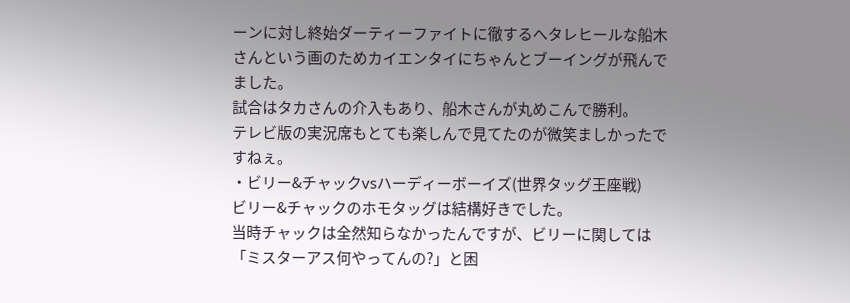ーンに対し終始ダーティーファイトに徹するへタレヒールな船木さんという画のためカイエンタイにちゃんとブーイングが飛んでました。
試合はタカさんの介入もあり、船木さんが丸めこんで勝利。
テレビ版の実況席もとても楽しんで見てたのが微笑ましかったですねぇ。
・ビリー&チャックvsハーディーボーイズ(世界タッグ王座戦)
ビリー&チャックのホモタッグは結構好きでした。
当時チャックは全然知らなかったんですが、ビリーに関しては「ミスターアス何やってんの?」と困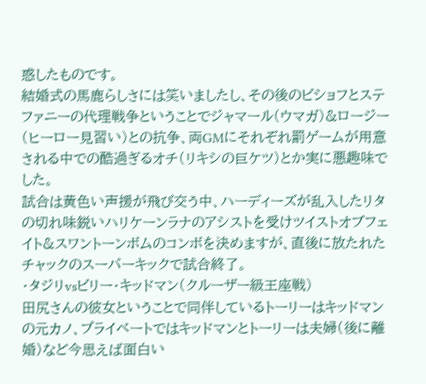惑したものです。
結婚式の馬鹿らしさには笑いましたし、その後のビショフとステファニーの代理戦争ということでジャマール(ウマガ)&ロージー(ヒーロー見習い)との抗争、両GMにそれぞれ罰ゲームが用意される中での酷過ぎるオチ(リキシの巨ケツ)とか実に悪趣味でした。
試合は黄色い声援が飛び交う中、ハーディーズが乱入したリタの切れ味鋭いハリケーンラナのアシストを受けツイストオブフェイト&スワントーンボムのコンボを決めますが、直後に放たれたチャックのスーパーキックで試合終了。
・タジリvsビリー・キッドマン(クルーザー級王座戦)
田尻さんの彼女ということで同伴しているトーリーはキッドマンの元カノ、プライベートではキッドマンとトーリーは夫婦(後に離婚)など今思えば面白い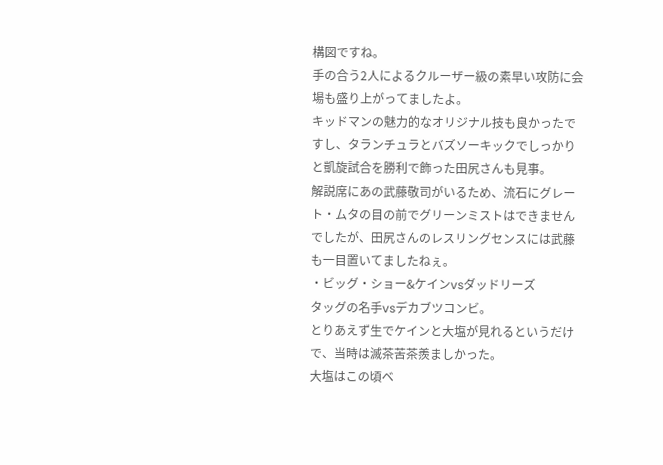構図ですね。
手の合う2人によるクルーザー級の素早い攻防に会場も盛り上がってましたよ。
キッドマンの魅力的なオリジナル技も良かったですし、タランチュラとバズソーキックでしっかりと凱旋試合を勝利で飾った田尻さんも見事。
解説席にあの武藤敬司がいるため、流石にグレート・ムタの目の前でグリーンミストはできませんでしたが、田尻さんのレスリングセンスには武藤も一目置いてましたねぇ。
・ビッグ・ショー&ケインvsダッドリーズ
タッグの名手vsデカブツコンビ。
とりあえず生でケインと大塩が見れるというだけで、当時は滅茶苦茶羨ましかった。
大塩はこの頃ベ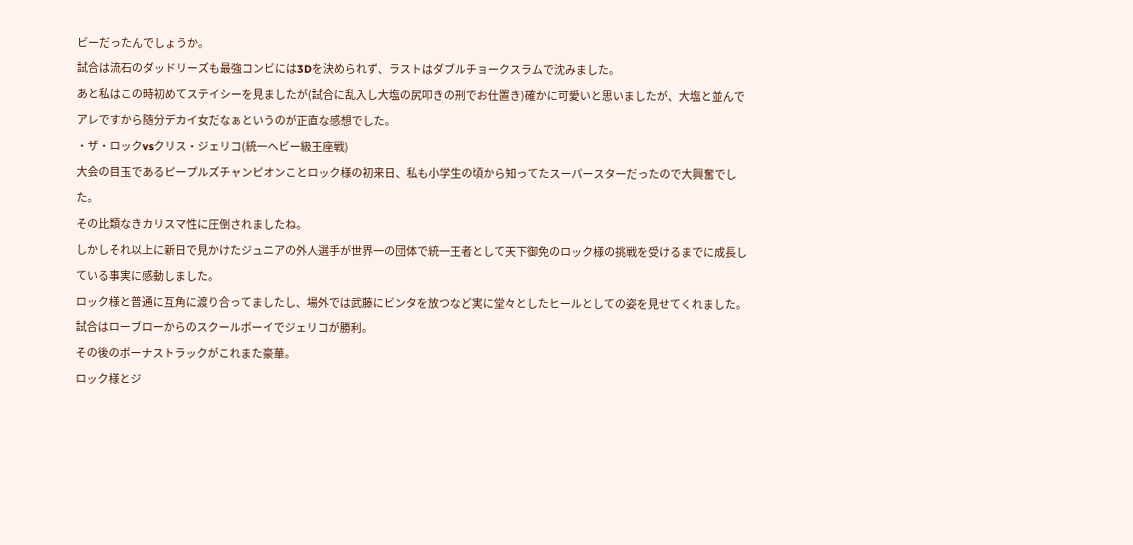ビーだったんでしょうか。
試合は流石のダッドリーズも最強コンビには3Dを決められず、ラストはダブルチョークスラムで沈みました。
あと私はこの時初めてステイシーを見ましたが(試合に乱入し大塩の尻叩きの刑でお仕置き)確かに可愛いと思いましたが、大塩と並んでアレですから随分デカイ女だなぁというのが正直な感想でした。
・ザ・ロックvsクリス・ジェリコ(統一ヘビー級王座戦)
大会の目玉であるピープルズチャンピオンことロック様の初来日、私も小学生の頃から知ってたスーパースターだったので大興奮でした。
その比類なきカリスマ性に圧倒されましたね。
しかしそれ以上に新日で見かけたジュニアの外人選手が世界一の団体で統一王者として天下御免のロック様の挑戦を受けるまでに成長している事実に感動しました。
ロック様と普通に互角に渡り合ってましたし、場外では武藤にビンタを放つなど実に堂々としたヒールとしての姿を見せてくれました。
試合はローブローからのスクールボーイでジェリコが勝利。
その後のボーナストラックがこれまた豪華。
ロック様とジ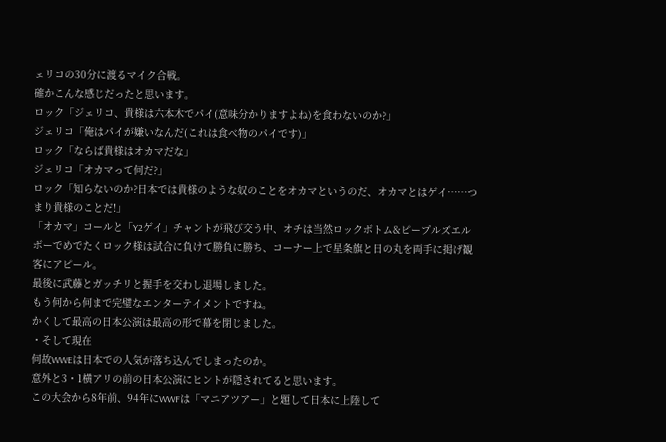ェリコの30分に渡るマイク合戦。
確かこんな感じだったと思います。
ロック「ジェリコ、貴様は六本木でパイ(意味分かりますよね)を食わないのか?」
ジェリコ「俺はパイが嫌いなんだ(これは食べ物のパイです)」
ロック「ならば貴様はオカマだな」
ジェリコ「オカマって何だ?」
ロック「知らないのか?日本では貴様のような奴のことをオカマというのだ、オカマとはゲイ……つまり貴様のことだ!」
「オカマ」コールと「Y2ゲイ」チャントが飛び交う中、オチは当然ロックボトム&ピープルズエルボーでめでたくロック様は試合に負けて勝負に勝ち、コーナー上で星条旗と日の丸を両手に掲げ観客にアピール。
最後に武藤とガッチリと握手を交わし退場しました。
もう何から何まで完璧なエンターテイメントですね。
かくして最高の日本公演は最高の形で幕を閉じました。
・そして現在
何故WWEは日本での人気が落ち込んでしまったのか。
意外と3・1横アリの前の日本公演にヒントが隠されてると思います。
この大会から8年前、94年にWWFは「マニアツアー」と題して日本に上陸して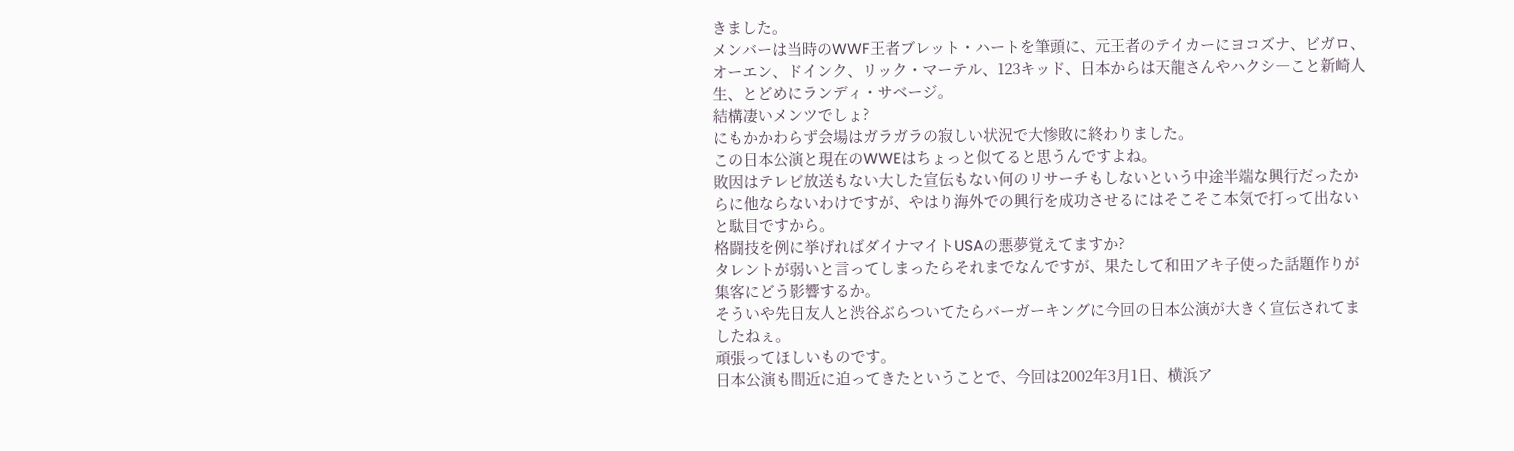きました。
メンバーは当時のWWF王者ブレット・ハートを筆頭に、元王者のテイカーにヨコズナ、ビガロ、オーエン、ドインク、リック・マーテル、123キッド、日本からは天龍さんやハクシ―こと新崎人生、とどめにランディ・サベージ。
結構凄いメンツでしょ?
にもかかわらず会場はガラガラの寂しい状況で大惨敗に終わりました。
この日本公演と現在のWWEはちょっと似てると思うんですよね。
敗因はテレビ放送もない大した宣伝もない何のリサーチもしないという中途半端な興行だったからに他ならないわけですが、やはり海外での興行を成功させるにはそこそこ本気で打って出ないと駄目ですから。
格闘技を例に挙げればダイナマイトUSAの悪夢覚えてますか?
タレントが弱いと言ってしまったらそれまでなんですが、果たして和田アキ子使った話題作りが集客にどう影響するか。
そういや先日友人と渋谷ぶらついてたらバーガーキングに今回の日本公演が大きく宣伝されてましたねぇ。
頑張ってほしいものです。
日本公演も間近に迫ってきたということで、今回は2002年3月1日、横浜ア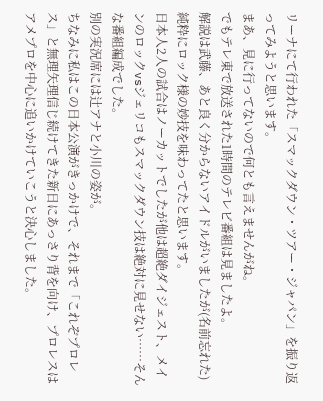リーナにて行われた「スマックダウン・ツアー・ジャパン」を振り返ってみようと思います。
まあ、見に行ってないので何とも言えませんがね。
でもテレ東で放送された1時間のテレビ番組は見ましたよ。
解説は武藤、あと良く分からないアイドルがいましたが(名前忘れた)純粋にロック様の妙技を味わってたと思います。
日本人2人の試合はノーカットでしたが他は超絶ダイジェスト、メインのロックvsジェリコもスマックダウン技は絶対に見せない……そんな番組編成でした。
別の実況席には辻アナと小川の姿が。
ちなみに私はこの日本公演がきっかけで、それまで「これぞプロレス」と無理矢理信じ続けてきた新日にあっさり背を向け、プロレスはアメプロを中心に追いかけていこうと決心しました。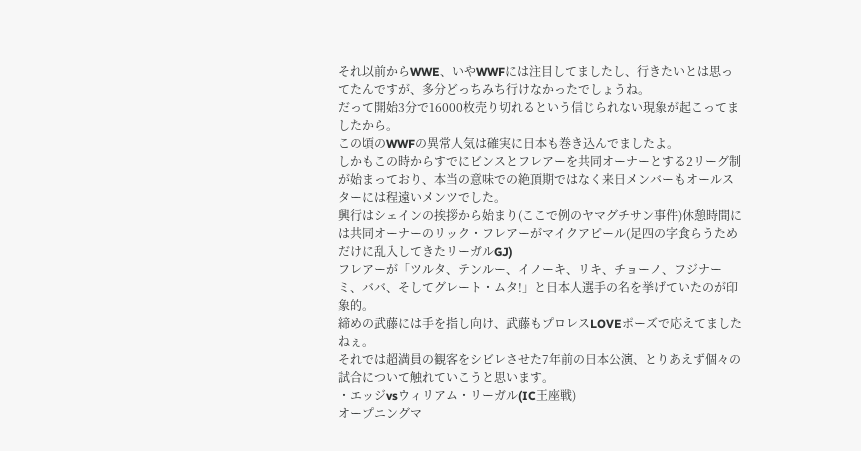それ以前からWWE、いやWWFには注目してましたし、行きたいとは思ってたんですが、多分どっちみち行けなかったでしょうね。
だって開始3分で16000枚売り切れるという信じられない現象が起こってましたから。
この頃のWWFの異常人気は確実に日本も巻き込んでましたよ。
しかもこの時からすでにビンスとフレアーを共同オーナーとする2リーグ制が始まっており、本当の意味での絶頂期ではなく来日メンバーもオールスターには程遠いメンツでした。
興行はシェインの挨拶から始まり(ここで例のヤマグチサン事件)休憩時間には共同オーナーのリック・フレアーがマイクアピール(足四の字食らうためだけに乱入してきたリーガルGJ)
フレアーが「ツルタ、テンルー、イノーキ、リキ、チョーノ、フジナーミ、ババ、そしてグレート・ムタ!」と日本人選手の名を挙げていたのが印象的。
締めの武藤には手を指し向け、武藤もプロレスLOVEポーズで応えてましたねぇ。
それでは超満員の観客をシビレさせた7年前の日本公演、とりあえず個々の試合について触れていこうと思います。
・エッジvsウィリアム・リーガル(IC王座戦)
オープニングマ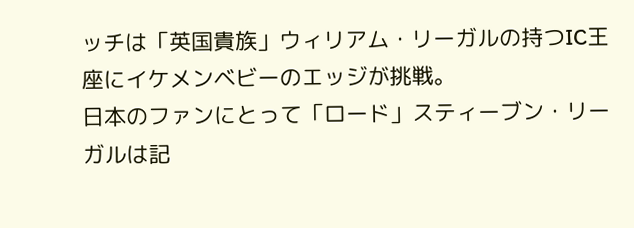ッチは「英国貴族」ウィリアム・リーガルの持つIC王座にイケメンベビーのエッジが挑戦。
日本のファンにとって「ロード」スティーブン・リーガルは記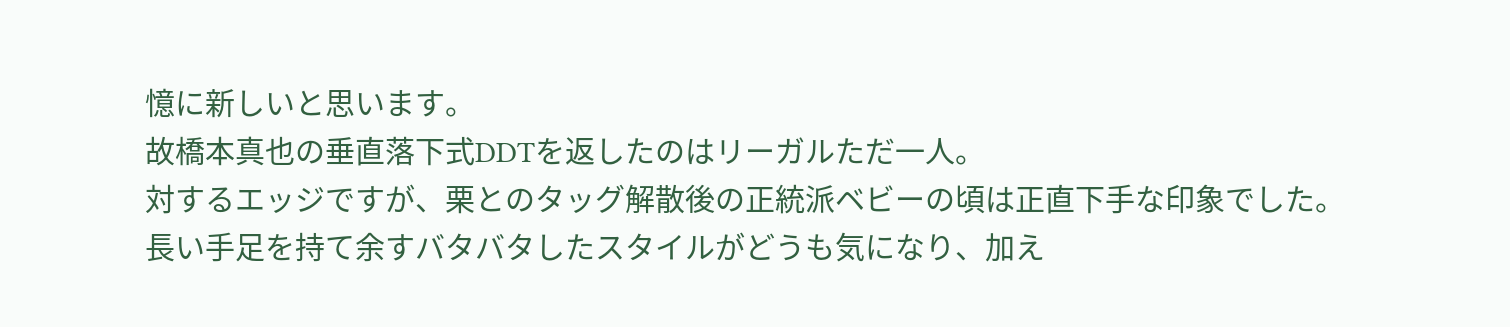憶に新しいと思います。
故橋本真也の垂直落下式DDTを返したのはリーガルただ一人。
対するエッジですが、栗とのタッグ解散後の正統派ベビーの頃は正直下手な印象でした。
長い手足を持て余すバタバタしたスタイルがどうも気になり、加え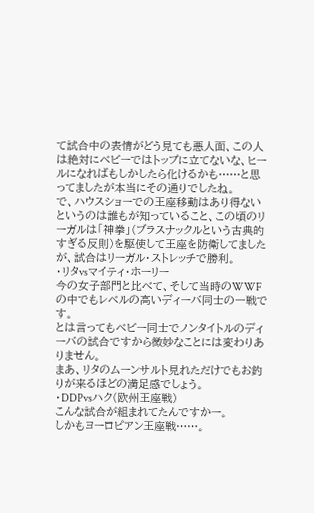て試合中の表情がどう見ても悪人面、この人は絶対にベビーではトップに立てないな、ヒールになればもしかしたら化けるかも……と思ってましたが本当にその通りでしたね。
で、ハウスショーでの王座移動はあり得ないというのは誰もが知っていること、この頃のリーガルは「神拳」(ブラスナックルという古典的すぎる反則)を駆使して王座を防衛してましたが、試合はリーガル・ストレッチで勝利。
・リタvsマイティ・ホーリー
今の女子部門と比べて、そして当時のWWFの中でもレベルの高いディーバ同士の一戦です。
とは言ってもベビー同士でノンタイトルのディーバの試合ですから微妙なことには変わりありません。
まあ、リタのムーンサルト見れただけでもお釣りが来るほどの満足感でしょう。
・DDPvsハク(欧州王座戦)
こんな試合が組まれてたんですかー。
しかもヨーロピアン王座戦……。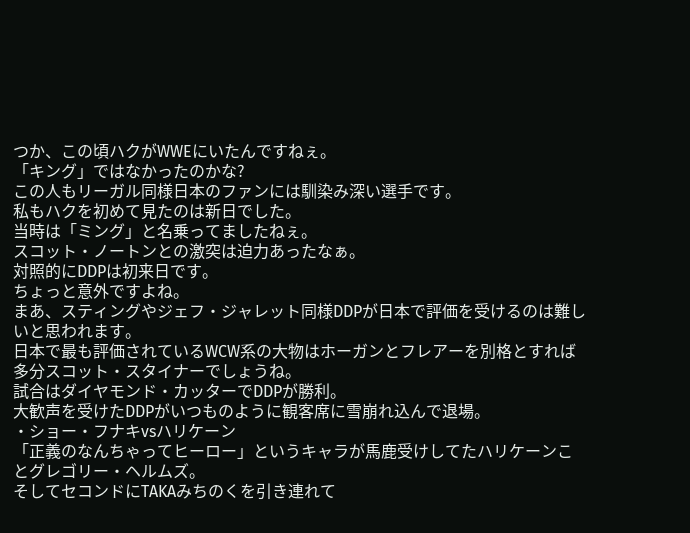つか、この頃ハクがWWEにいたんですねぇ。
「キング」ではなかったのかな?
この人もリーガル同様日本のファンには馴染み深い選手です。
私もハクを初めて見たのは新日でした。
当時は「ミング」と名乗ってましたねぇ。
スコット・ノートンとの激突は迫力あったなぁ。
対照的にDDPは初来日です。
ちょっと意外ですよね。
まあ、スティングやジェフ・ジャレット同様DDPが日本で評価を受けるのは難しいと思われます。
日本で最も評価されているWCW系の大物はホーガンとフレアーを別格とすれば多分スコット・スタイナーでしょうね。
試合はダイヤモンド・カッターでDDPが勝利。
大歓声を受けたDDPがいつものように観客席に雪崩れ込んで退場。
・ショー・フナキvsハリケーン
「正義のなんちゃってヒーロー」というキャラが馬鹿受けしてたハリケーンことグレゴリー・ヘルムズ。
そしてセコンドにTAKAみちのくを引き連れて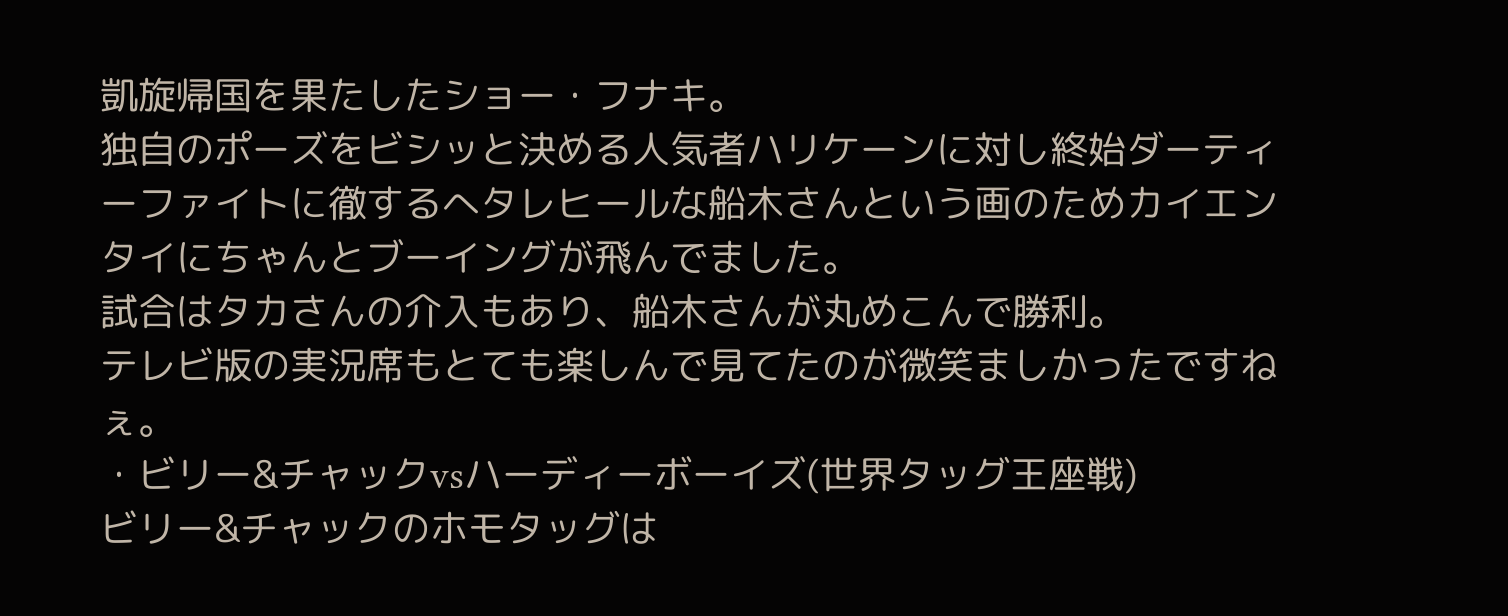凱旋帰国を果たしたショー・フナキ。
独自のポーズをビシッと決める人気者ハリケーンに対し終始ダーティーファイトに徹するへタレヒールな船木さんという画のためカイエンタイにちゃんとブーイングが飛んでました。
試合はタカさんの介入もあり、船木さんが丸めこんで勝利。
テレビ版の実況席もとても楽しんで見てたのが微笑ましかったですねぇ。
・ビリー&チャックvsハーディーボーイズ(世界タッグ王座戦)
ビリー&チャックのホモタッグは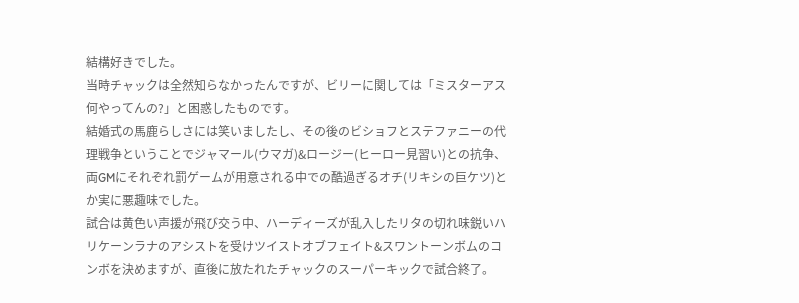結構好きでした。
当時チャックは全然知らなかったんですが、ビリーに関しては「ミスターアス何やってんの?」と困惑したものです。
結婚式の馬鹿らしさには笑いましたし、その後のビショフとステファニーの代理戦争ということでジャマール(ウマガ)&ロージー(ヒーロー見習い)との抗争、両GMにそれぞれ罰ゲームが用意される中での酷過ぎるオチ(リキシの巨ケツ)とか実に悪趣味でした。
試合は黄色い声援が飛び交う中、ハーディーズが乱入したリタの切れ味鋭いハリケーンラナのアシストを受けツイストオブフェイト&スワントーンボムのコンボを決めますが、直後に放たれたチャックのスーパーキックで試合終了。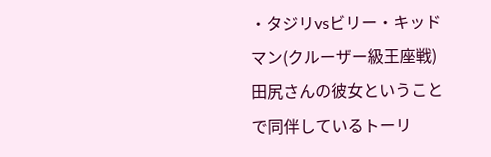・タジリvsビリー・キッドマン(クルーザー級王座戦)
田尻さんの彼女ということで同伴しているトーリ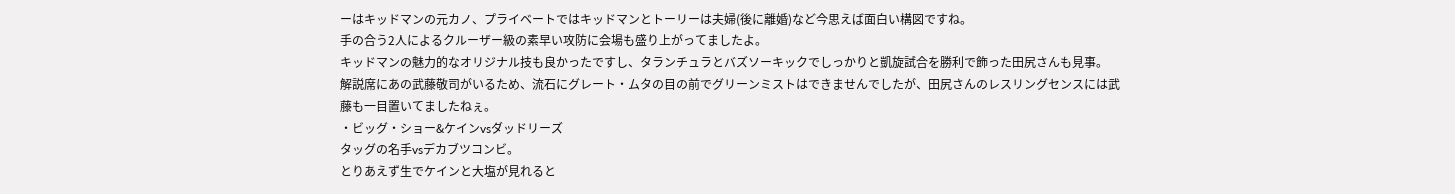ーはキッドマンの元カノ、プライベートではキッドマンとトーリーは夫婦(後に離婚)など今思えば面白い構図ですね。
手の合う2人によるクルーザー級の素早い攻防に会場も盛り上がってましたよ。
キッドマンの魅力的なオリジナル技も良かったですし、タランチュラとバズソーキックでしっかりと凱旋試合を勝利で飾った田尻さんも見事。
解説席にあの武藤敬司がいるため、流石にグレート・ムタの目の前でグリーンミストはできませんでしたが、田尻さんのレスリングセンスには武藤も一目置いてましたねぇ。
・ビッグ・ショー&ケインvsダッドリーズ
タッグの名手vsデカブツコンビ。
とりあえず生でケインと大塩が見れると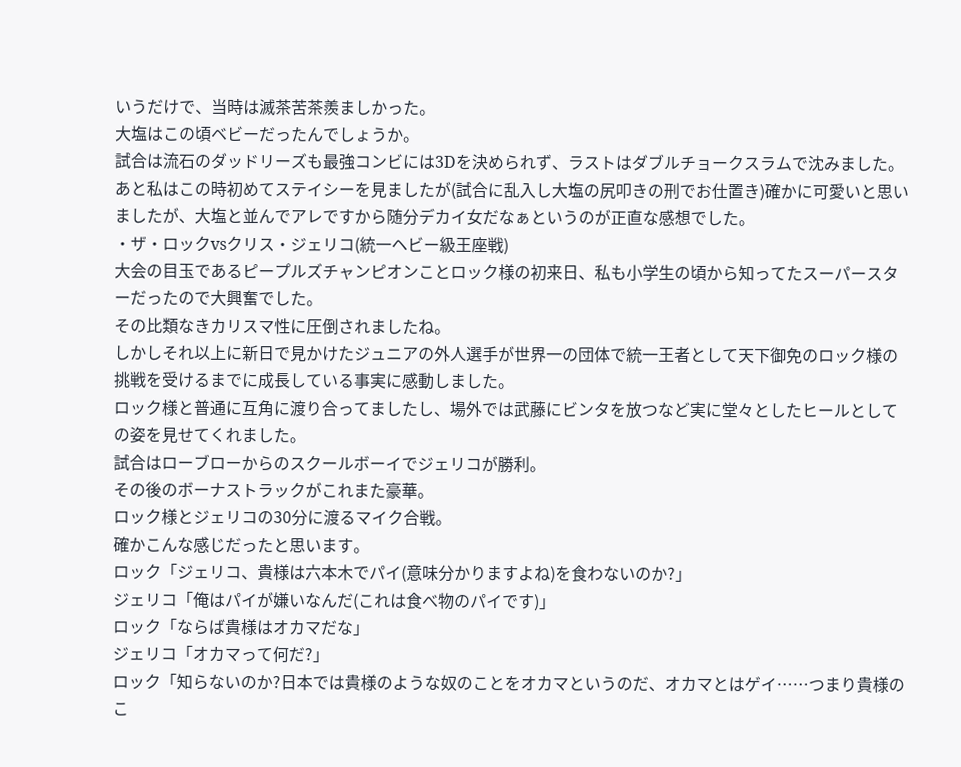いうだけで、当時は滅茶苦茶羨ましかった。
大塩はこの頃ベビーだったんでしょうか。
試合は流石のダッドリーズも最強コンビには3Dを決められず、ラストはダブルチョークスラムで沈みました。
あと私はこの時初めてステイシーを見ましたが(試合に乱入し大塩の尻叩きの刑でお仕置き)確かに可愛いと思いましたが、大塩と並んでアレですから随分デカイ女だなぁというのが正直な感想でした。
・ザ・ロックvsクリス・ジェリコ(統一ヘビー級王座戦)
大会の目玉であるピープルズチャンピオンことロック様の初来日、私も小学生の頃から知ってたスーパースターだったので大興奮でした。
その比類なきカリスマ性に圧倒されましたね。
しかしそれ以上に新日で見かけたジュニアの外人選手が世界一の団体で統一王者として天下御免のロック様の挑戦を受けるまでに成長している事実に感動しました。
ロック様と普通に互角に渡り合ってましたし、場外では武藤にビンタを放つなど実に堂々としたヒールとしての姿を見せてくれました。
試合はローブローからのスクールボーイでジェリコが勝利。
その後のボーナストラックがこれまた豪華。
ロック様とジェリコの30分に渡るマイク合戦。
確かこんな感じだったと思います。
ロック「ジェリコ、貴様は六本木でパイ(意味分かりますよね)を食わないのか?」
ジェリコ「俺はパイが嫌いなんだ(これは食べ物のパイです)」
ロック「ならば貴様はオカマだな」
ジェリコ「オカマって何だ?」
ロック「知らないのか?日本では貴様のような奴のことをオカマというのだ、オカマとはゲイ……つまり貴様のこ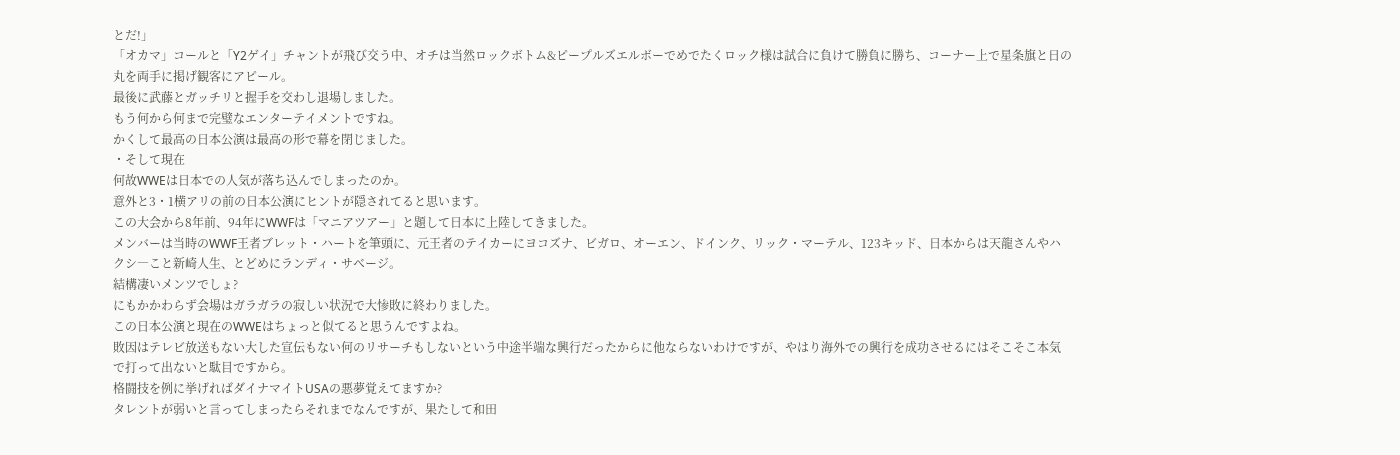とだ!」
「オカマ」コールと「Y2ゲイ」チャントが飛び交う中、オチは当然ロックボトム&ピープルズエルボーでめでたくロック様は試合に負けて勝負に勝ち、コーナー上で星条旗と日の丸を両手に掲げ観客にアピール。
最後に武藤とガッチリと握手を交わし退場しました。
もう何から何まで完璧なエンターテイメントですね。
かくして最高の日本公演は最高の形で幕を閉じました。
・そして現在
何故WWEは日本での人気が落ち込んでしまったのか。
意外と3・1横アリの前の日本公演にヒントが隠されてると思います。
この大会から8年前、94年にWWFは「マニアツアー」と題して日本に上陸してきました。
メンバーは当時のWWF王者ブレット・ハートを筆頭に、元王者のテイカーにヨコズナ、ビガロ、オーエン、ドインク、リック・マーテル、123キッド、日本からは天龍さんやハクシ―こと新崎人生、とどめにランディ・サベージ。
結構凄いメンツでしょ?
にもかかわらず会場はガラガラの寂しい状況で大惨敗に終わりました。
この日本公演と現在のWWEはちょっと似てると思うんですよね。
敗因はテレビ放送もない大した宣伝もない何のリサーチもしないという中途半端な興行だったからに他ならないわけですが、やはり海外での興行を成功させるにはそこそこ本気で打って出ないと駄目ですから。
格闘技を例に挙げればダイナマイトUSAの悪夢覚えてますか?
タレントが弱いと言ってしまったらそれまでなんですが、果たして和田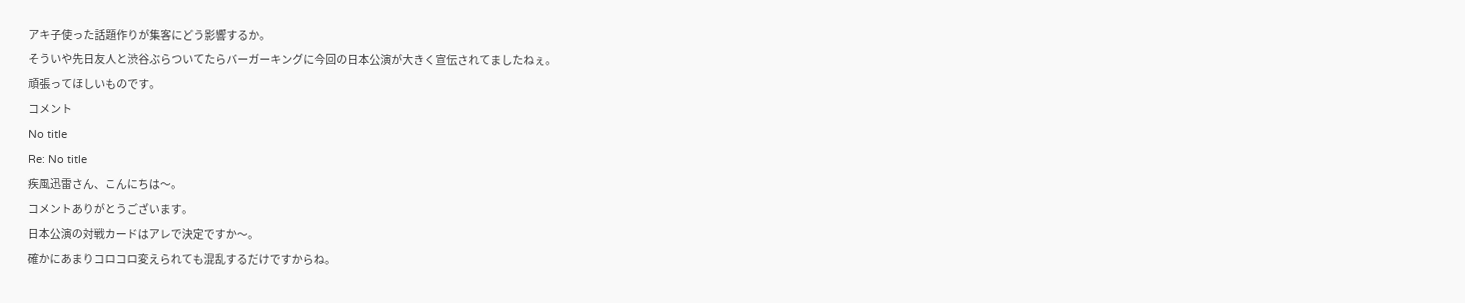アキ子使った話題作りが集客にどう影響するか。
そういや先日友人と渋谷ぶらついてたらバーガーキングに今回の日本公演が大きく宣伝されてましたねぇ。
頑張ってほしいものです。
コメント
No title
Re: No title
疾風迅雷さん、こんにちは〜。
コメントありがとうございます。
日本公演の対戦カードはアレで決定ですか〜。
確かにあまりコロコロ変えられても混乱するだけですからね。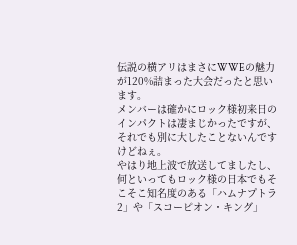伝説の横アリはまさにWWEの魅力が120%詰まった大会だったと思います。
メンバーは確かにロック様初来日のインパクトは凄まじかったですが、それでも別に大したことないんですけどねぇ。
やはり地上波で放送してましたし、何といってもロック様の日本でもそこそこ知名度のある「ハムナプトラ2」や「スコーピオン・キング」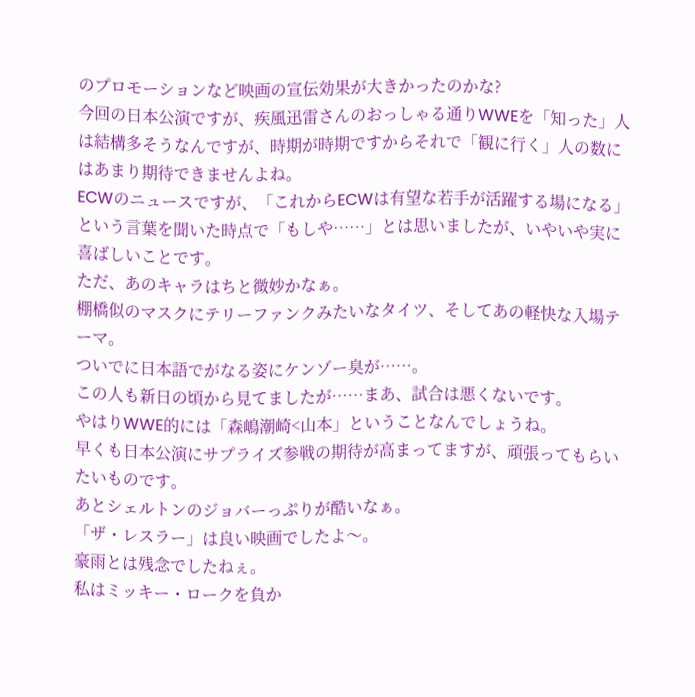のプロモーションなど映画の宣伝効果が大きかったのかな?
今回の日本公演ですが、疾風迅雷さんのおっしゃる通りWWEを「知った」人は結構多そうなんですが、時期が時期ですからそれで「観に行く」人の数にはあまり期待できませんよね。
ECWのニュースですが、「これからECWは有望な若手が活躍する場になる」という言葉を聞いた時点で「もしや……」とは思いましたが、いやいや実に喜ばしいことです。
ただ、あのキャラはちと微妙かなぁ。
棚橋似のマスクにテリーファンクみたいなタイツ、そしてあの軽快な入場テーマ。
ついでに日本語でがなる姿にケンゾー臭が……。
この人も新日の頃から見てましたが……まあ、試合は悪くないです。
やはりWWE的には「森嶋潮崎<山本」ということなんでしょうね。
早くも日本公演にサプライズ参戦の期待が高まってますが、頑張ってもらいたいものです。
あとシェルトンのジョバーっぷりが酷いなぁ。
「ザ・レスラー」は良い映画でしたよ〜。
豪雨とは残念でしたねぇ。
私はミッキー・ロークを負か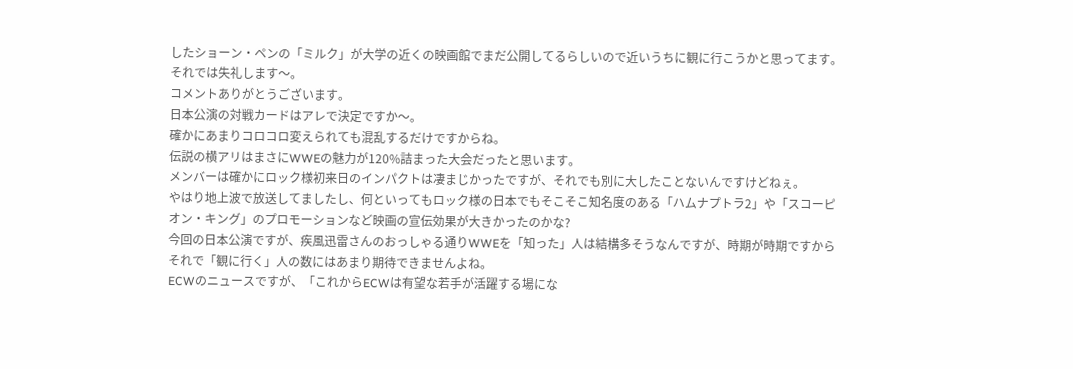したショーン・ペンの「ミルク」が大学の近くの映画館でまだ公開してるらしいので近いうちに観に行こうかと思ってます。
それでは失礼します〜。
コメントありがとうございます。
日本公演の対戦カードはアレで決定ですか〜。
確かにあまりコロコロ変えられても混乱するだけですからね。
伝説の横アリはまさにWWEの魅力が120%詰まった大会だったと思います。
メンバーは確かにロック様初来日のインパクトは凄まじかったですが、それでも別に大したことないんですけどねぇ。
やはり地上波で放送してましたし、何といってもロック様の日本でもそこそこ知名度のある「ハムナプトラ2」や「スコーピオン・キング」のプロモーションなど映画の宣伝効果が大きかったのかな?
今回の日本公演ですが、疾風迅雷さんのおっしゃる通りWWEを「知った」人は結構多そうなんですが、時期が時期ですからそれで「観に行く」人の数にはあまり期待できませんよね。
ECWのニュースですが、「これからECWは有望な若手が活躍する場にな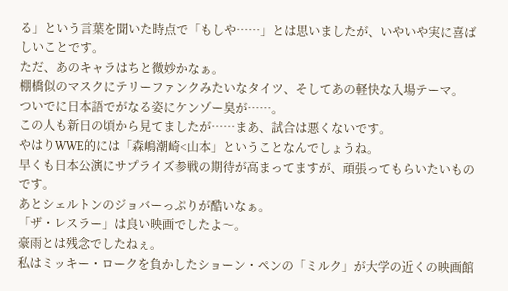る」という言葉を聞いた時点で「もしや……」とは思いましたが、いやいや実に喜ばしいことです。
ただ、あのキャラはちと微妙かなぁ。
棚橋似のマスクにテリーファンクみたいなタイツ、そしてあの軽快な入場テーマ。
ついでに日本語でがなる姿にケンゾー臭が……。
この人も新日の頃から見てましたが……まあ、試合は悪くないです。
やはりWWE的には「森嶋潮崎<山本」ということなんでしょうね。
早くも日本公演にサプライズ参戦の期待が高まってますが、頑張ってもらいたいものです。
あとシェルトンのジョバーっぷりが酷いなぁ。
「ザ・レスラー」は良い映画でしたよ〜。
豪雨とは残念でしたねぇ。
私はミッキー・ロークを負かしたショーン・ペンの「ミルク」が大学の近くの映画館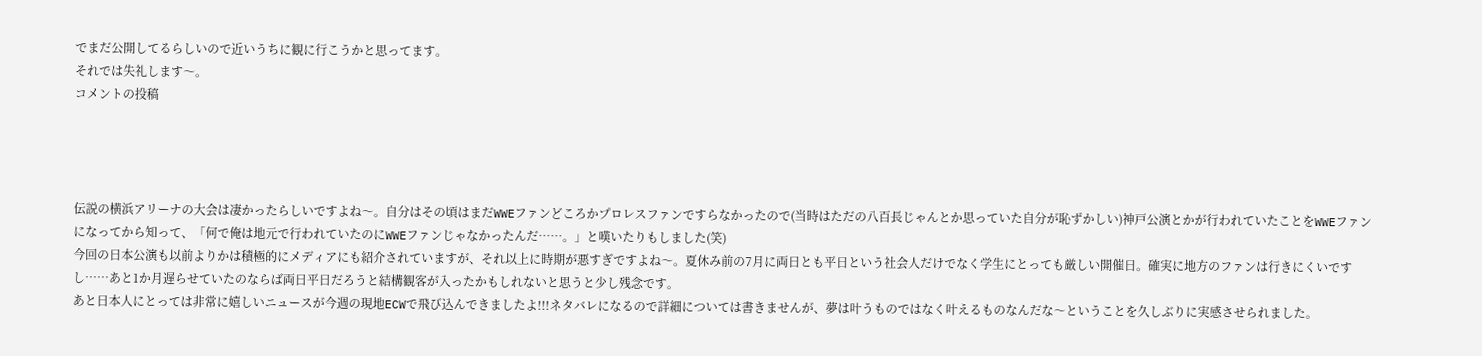でまだ公開してるらしいので近いうちに観に行こうかと思ってます。
それでは失礼します〜。
コメントの投稿




伝説の横浜アリーナの大会は凄かったらしいですよね〜。自分はその頃はまだWWEファンどころかプロレスファンですらなかったので(当時はただの八百長じゃんとか思っていた自分が恥ずかしい)神戸公演とかが行われていたことをWWEファンになってから知って、「何で俺は地元で行われていたのにWWEファンじゃなかったんだ……。」と嘆いたりもしました(笑)
今回の日本公演も以前よりかは積極的にメディアにも紹介されていますが、それ以上に時期が悪すぎですよね〜。夏休み前の7月に両日とも平日という社会人だけでなく学生にとっても厳しい開催日。確実に地方のファンは行きにくいですし……あと1か月遅らせていたのならば両日平日だろうと結構観客が入ったかもしれないと思うと少し残念です。
あと日本人にとっては非常に嬉しいニュースが今週の現地ECWで飛び込んできましたよ!!!ネタバレになるので詳細については書きませんが、夢は叶うものではなく叶えるものなんだな〜ということを久しぶりに実感させられました。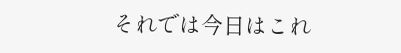それでは今日はこれ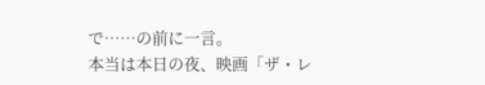で……の前に一言。
本当は本日の夜、映画「ザ・レ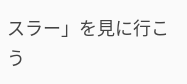スラー」を見に行こう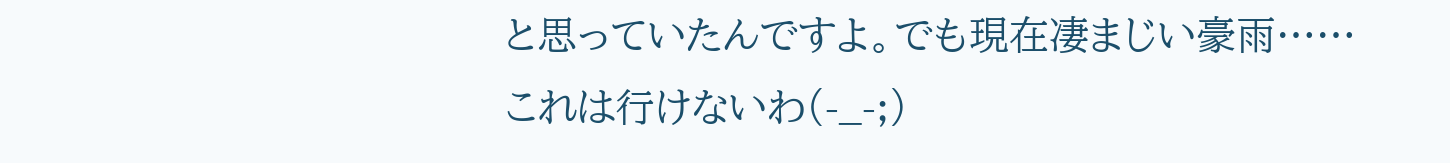と思っていたんですよ。でも現在凄まじい豪雨……これは行けないわ(-_-;)